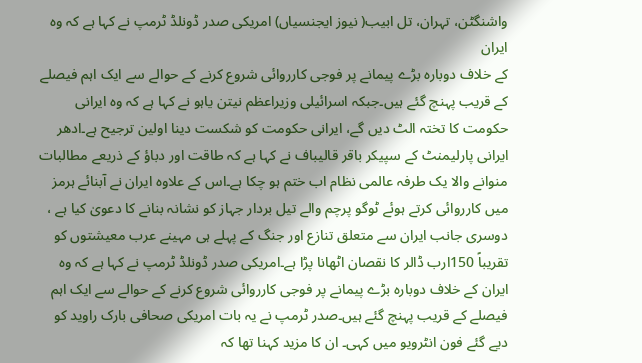واشنگٹن، تہران، تل ابیب( نیوز ایجنسیاں) امریکی صدر ڈونلڈ ٹرمپ نے کہا ہے کہ وہ ایران
کے خلاف دوبارہ بڑے پیمانے پر فوجی کارروائی شروع کرنے کے حوالے سے ایک اہم فیصلے کے قریب پہنچ گئے ہیں۔جبکہ اسرائیلی وزیراعظم نیتن یاہو نے کہا ہے کہ وہ ایرانی حکومت کا تختہ الٹ دیں گے، ایرانی حکومت کو شکست دینا اولین ترجیح ہے۔ادھر ایرانی پارلیمنٹ کے سپیکر باقر قالیباف نے کہا ہے کہ طاقت اور دباؤ کے ذریعے مطالبات منوانے والا یک طرفہ عالمی نظام اب ختم ہو چکا ہے۔اس کے علاوہ ایران نے آبنائے ہرمز میں کارروائی کرتے ہوئے ٹوگو پرچم والے تیل بردار جہاز کو نشانہ بنانے کا دعویٰ کیا ہے ، دوسری جانب ایران سے متعلق تنازع اور جنگ کے پہلے ہی مہینے عرب معیشتوں کو تقریباً 150ارب ڈالر کا نقصان اٹھانا پڑا ہے۔امریکی صدر ڈونلڈ ٹرمپ نے کہا ہے کہ وہ ایران کے خلاف دوبارہ بڑے پیمانے پر فوجی کارروائی شروع کرنے کے حوالے سے ایک اہم فیصلے کے قریب پہنچ گئے ہیں۔صدر ٹرمپ نے یہ بات امریکی صحافی بارک راوید کو دیے گئے فون انٹرویو میں کہی۔ ان کا مزید کہنا تھا کہ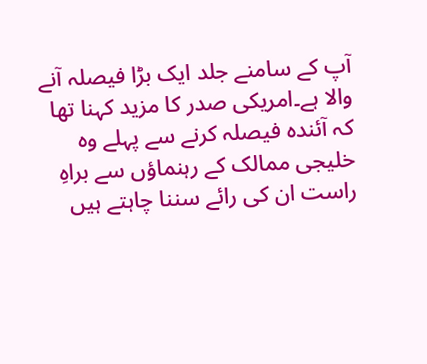آپ کے سامنے جلد ایک بڑا فیصلہ آنے والا ہے۔امریکی صدر کا مزید کہنا تھا کہ آئندہ فیصلہ کرنے سے پہلے وہ خلیجی ممالک کے رہنماؤں سے براہِ راست ان کی رائے سننا چاہتے ہیں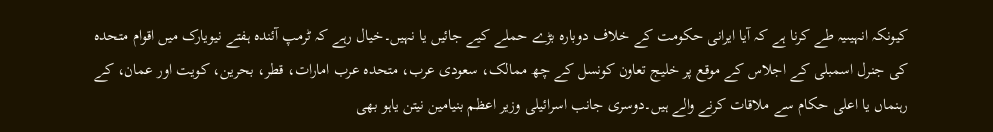کیونکہ انہیںیہ طے کرنا ہے کہ آیا ایرانی حکومت کے خلاف دوبارہ بڑے حملے کیے جائیں یا نہیں۔خیال رہے کہ ٹرمپ آئندہ ہفتے نیویارک میں اقوام متحدہ کی جنرل اسمبلی کے اجلاس کے موقع پر خلیج تعاون کونسل کے چھ ممالک، سعودی عرب، متحدہ عرب امارات، قطر، بحرین، کویت اور عمان، کے رہنماں یا اعلی حکام سے ملاقات کرنے والے ہیں۔دوسری جانب اسرائیلی وزیر اعظم بنیامین نیتن یاہو بھی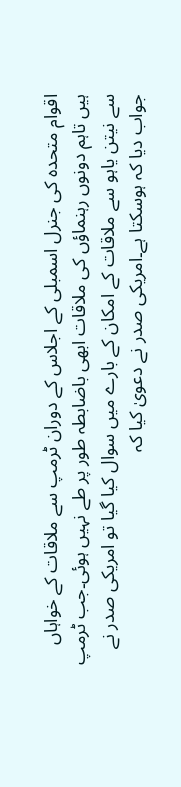اقوام متحدہ کی جنرل اسمبلی کے اجلاس کے دوران ٹرمپ سے ملاقات کے خواہاں ہیں تاہم دونوں رہنماؤں کی ملاقات ابھی باضابطہ طور پر طے نہیں ہوئی۔جب ٹرمپ سے نیتن یاہو سے ملاقات کے امکان کے بارے میں سوال کیا گیا تو امریکی صدر نے جواب دیا کہ ہوسکتا ہے۔امریکی صدر نے دعویٰ کیا کہ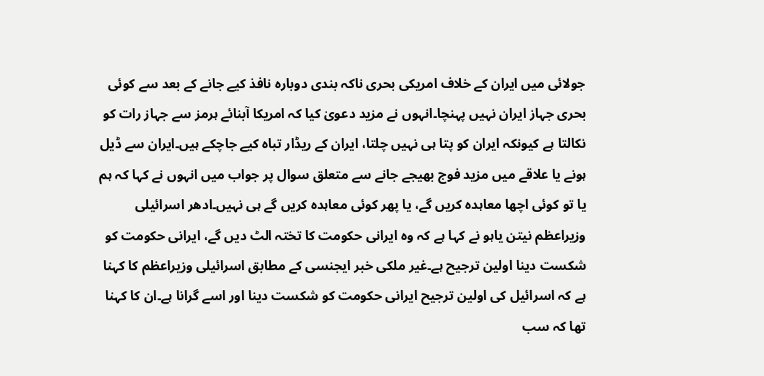جولائی میں ایران کے خلاف امریکی بحری ناکہ بندی دوبارہ نافذ کیے جانے کے بعد سے کوئی بحری جہاز ایران نہیں پہنچا۔انہوں نے مزید دعویٰ کیا کہ امریکا آبنائے ہرمز سے جہاز رات کو نکالتا ہے کیونکہ ایران کو پتا ہی نہیں چلتا، ایران کے ریڈار تباہ کیے جاچکے ہیں۔ایران سے ڈیل ہونے یا علاقے میں مزید فوج بھیجے جانے سے متعلق سوال پر جواب میں انہوں نے کہا کہ ہم یا تو کوئی اچھا معاہدہ کریں گے، یا پھر کوئی معاہدہ کریں گے ہی نہیں۔ادھر اسرائیلی وزیراعظم نیتن یاہو نے کہا ہے کہ وہ ایرانی حکومت کا تختہ الٹ دیں گے، ایرانی حکومت کو شکست دینا اولین ترجیح ہے۔غیر ملکی خبر ایجنسی کے مطابق اسرائیلی وزیراعظم کا کہنا ہے کہ اسرائیل کی اولین ترجیح ایرانی حکومت کو شکست دینا اور اسے گرانا ہے۔ان کا کہنا تھا کہ سب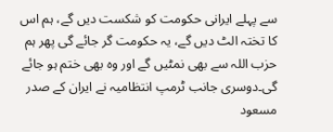سے پہلے ایرانی حکومت کو شکست دیں گے، ہم اس کا تختہ الٹ دیں گے، یہ حکومت گر جائے گی پھر ہم حزب اللہ سے بھی نمٹیں گے اور وہ بھی ختم ہو جائے گی۔دوسری جانب ٹرمپ انتظامیہ نے ایران کے صدر مسعود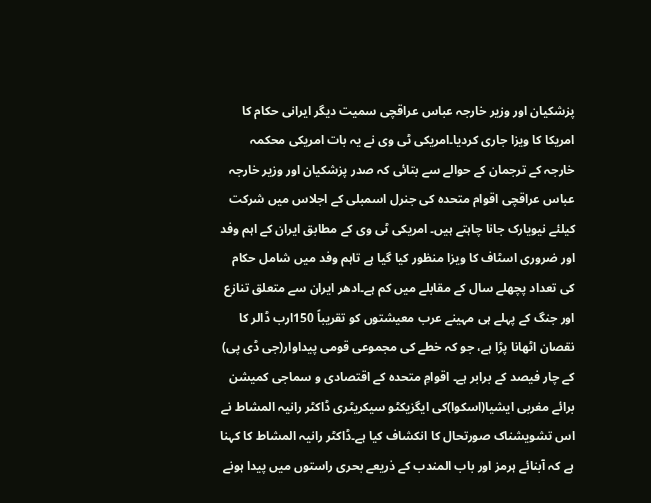پزشکیان اور وزیر خارجہ عباس عراقچی سمیت دیگر ایرانی حکام کا امریکا کا ویزا جاری کردیا۔امریکی ٹی وی نے یہ بات امریکی محکمہ خارجہ کے ترجمان کے حوالے سے بتائی کہ صدر پزشکیان اور وزیر خارجہ عباس عراقچی اقوام متحدہ کی جنرل اسمبلی کے اجلاس میں شرکت کیلئے نیویارک جانا چاہتے ہیں۔ امریکی ٹی وی کے مطابق ایران کے اہم وفد اور ضروری اسٹاف کا ویزا منظور کیا گیا ہے تاہم وفد میں شامل حکام کی تعداد پچھلے سال کے مقابلے میں کم ہے۔ادھر ایران سے متعلق تنازع اور جنگ کے پہلے ہی مہینے عرب معیشتوں کو تقریباً 150ارب ڈالر کا نقصان اٹھانا پڑا ہے، جو کہ خطے کی مجموعی قومی پیداوار(جی ڈی پی) کے چار فیصد کے برابر ہے۔ اقوامِ متحدہ کے اقتصادی و سماجی کمیشن برائے مغربی ایشیا(اسکوا)کی ایگزیکٹو سیکریٹری ڈاکٹر رانیہ المشاط نے اس تشویشناک صورتحال کا انکشاف کیا ہے۔ڈاکٹر رانیہ المشاط کا کہنا ہے کہ آبنائے ہرمز اور باب المندب کے ذریعے بحری راستوں میں پیدا ہونے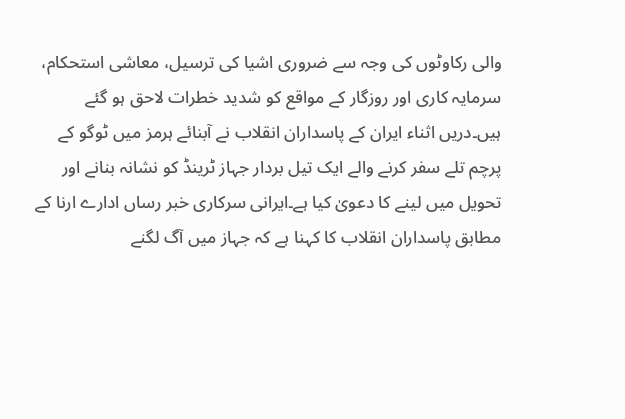والی رکاوٹوں کی وجہ سے ضروری اشیا کی ترسیل، معاشی استحکام، سرمایہ کاری اور روزگار کے مواقع کو شدید خطرات لاحق ہو گئے ہیں۔دریں اثناء ایران کے پاسداران انقلاب نے آبنائے ہرمز میں ٹوگو کے پرچم تلے سفر کرنے والے ایک تیل بردار جہاز ٹرینڈ کو نشانہ بنانے اور تحویل میں لینے کا دعویٰ کیا ہے۔ایرانی سرکاری خبر رساں ادارے ارنا کے مطابق پاسداران انقلاب کا کہنا ہے کہ جہاز میں آگ لگنے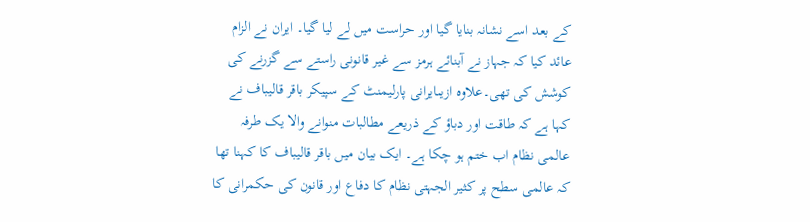کے بعد اسے نشانہ بنایا گیا اور حراست میں لے لیا گیا۔ ایران نے الزام عائد کیا کہ جہاز نے آبنائے ہرمز سے غیر قانونی راستے سے گزرنے کی کوشش کی تھی۔علاوہ ازیںایرانی پارلیمنٹ کے سپیکر باقر قالیباف نے کہا ہے کہ طاقت اور دباؤ کے ذریعے مطالبات منوانے والا یک طرفہ عالمی نظام اب ختم ہو چکا ہے۔ ایک بیان میں باقر قالیباف کا کہنا تھا کہ عالمی سطح پر کثیر الجہتی نظام کا دفاع اور قانون کی حکمرانی کا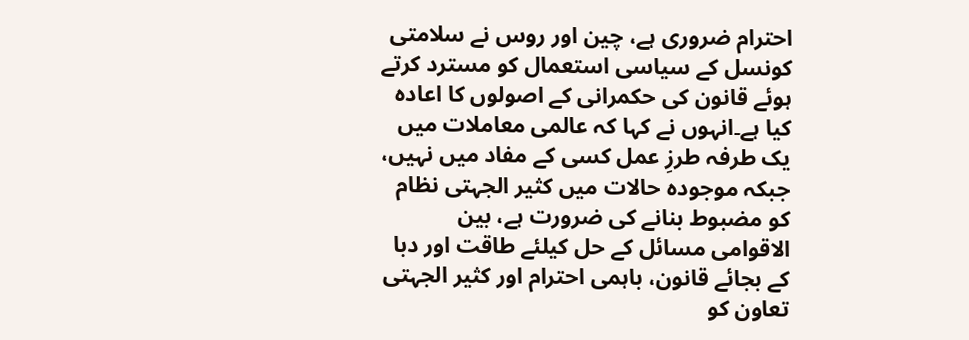احترام ضروری ہے، چین اور روس نے سلامتی کونسل کے سیاسی استعمال کو مسترد کرتے ہوئے قانون کی حکمرانی کے اصولوں کا اعادہ کیا ہے۔انہوں نے کہا کہ عالمی معاملات میں یک طرفہ طرزِ عمل کسی کے مفاد میں نہیں، جبکہ موجودہ حالات میں کثیر الجہتی نظام کو مضبوط بنانے کی ضرورت ہے، بین الاقوامی مسائل کے حل کیلئے طاقت اور دبا کے بجائے قانون، باہمی احترام اور کثیر الجہتی تعاون کو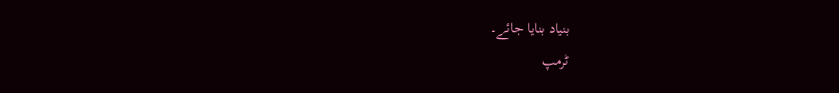بنیاد بنایا جائے۔
ٹرمپ